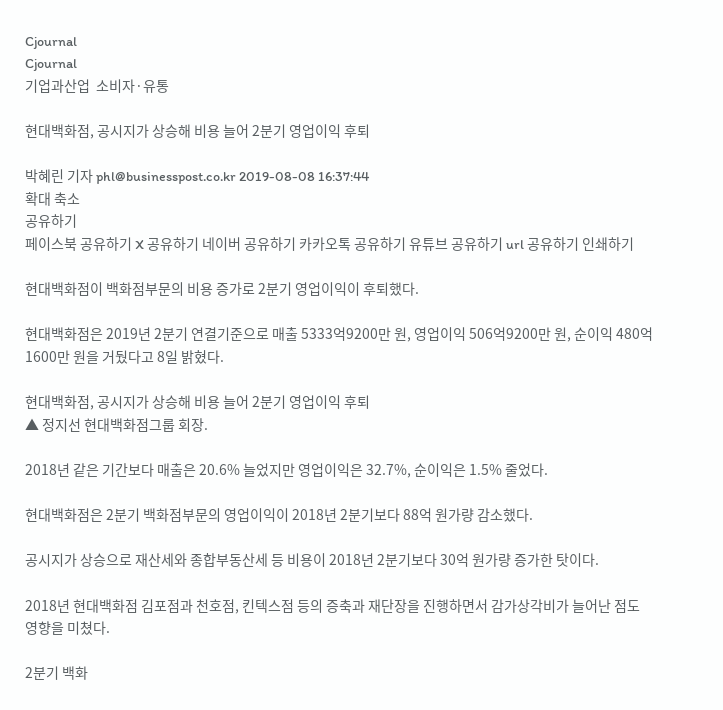Cjournal
Cjournal
기업과산업  소비자·유통

현대백화점, 공시지가 상승해 비용 늘어 2분기 영업이익 후퇴

박혜린 기자 phl@businesspost.co.kr 2019-08-08 16:37:44
확대 축소
공유하기
페이스북 공유하기 X 공유하기 네이버 공유하기 카카오톡 공유하기 유튜브 공유하기 url 공유하기 인쇄하기

현대백화점이 백화점부문의 비용 증가로 2분기 영업이익이 후퇴했다.

현대백화점은 2019년 2분기 연결기준으로 매출 5333억9200만 원, 영업이익 506억9200만 원, 순이익 480억1600만 원을 거뒀다고 8일 밝혔다.

현대백화점, 공시지가 상승해 비용 늘어 2분기 영업이익 후퇴
▲ 정지선 현대백화점그룹 회장.

2018년 같은 기간보다 매출은 20.6% 늘었지만 영업이익은 32.7%, 순이익은 1.5% 줄었다.

현대백화점은 2분기 백화점부문의 영업이익이 2018년 2분기보다 88억 원가량 감소했다.

공시지가 상승으로 재산세와 종합부동산세 등 비용이 2018년 2분기보다 30억 원가량 증가한 탓이다.

2018년 현대백화점 김포점과 천호점, 킨텍스점 등의 증축과 재단장을 진행하면서 감가상각비가 늘어난 점도 영향을 미쳤다.

2분기 백화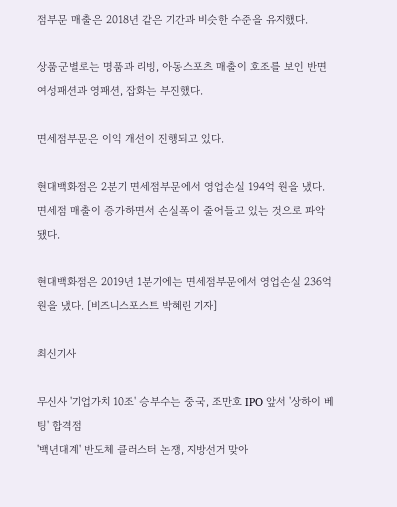점부문 매출은 2018년 같은 기간과 비슷한 수준을 유지했다.

상품군별로는 명품과 리빙, 아동스포츠 매출이 호조를 보인 반면 여성패션과 영패션, 잡화는 부진했다.

면세점부문은 이익 개선이 진행되고 있다.

현대백화점은 2분기 면세점부문에서 영업손실 194억 원을 냈다. 면세점 매출이 증가하면서 손실폭이 줄어들고 있는 것으로 파악됐다.

현대백화점은 2019년 1분기에는 면세점부문에서 영업손실 236억 원을 냈다. [비즈니스포스트 박혜린 기자]

최신기사

무신사 '기업가치 10조' 승부수는 중국, 조만호 IPO 앞서 '상하이 베팅' 합격점
'백년대계' 반도체 클러스터 논쟁, 지방선거 맞아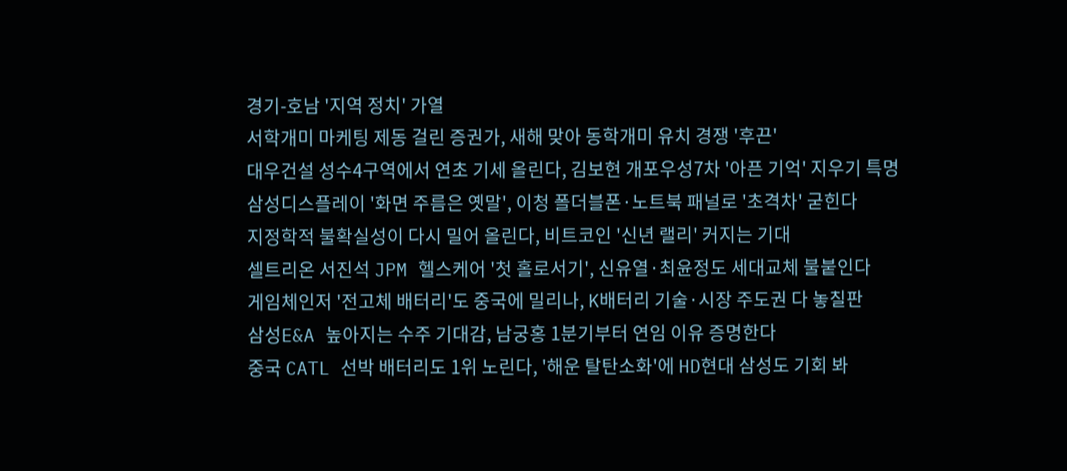경기-호남 '지역 정치' 가열
서학개미 마케팅 제동 걸린 증권가, 새해 맞아 동학개미 유치 경쟁 '후끈'
대우건설 성수4구역에서 연초 기세 올린다, 김보현 개포우성7차 '아픈 기억' 지우기 특명
삼성디스플레이 '화면 주름은 옛말', 이청 폴더블폰·노트북 패널로 '초격차' 굳힌다
지정학적 불확실성이 다시 밀어 올린다, 비트코인 '신년 랠리' 커지는 기대
셀트리온 서진석 JPM 헬스케어 '첫 홀로서기', 신유열·최윤정도 세대교체 불붙인다
게임체인저 '전고체 배터리'도 중국에 밀리나, K배터리 기술·시장 주도권 다 놓칠판
삼성E&A 높아지는 수주 기대감, 남궁홍 1분기부터 연임 이유 증명한다
중국 CATL 선박 배터리도 1위 노린다, '해운 탈탄소화'에 HD현대 삼성도 기회 봐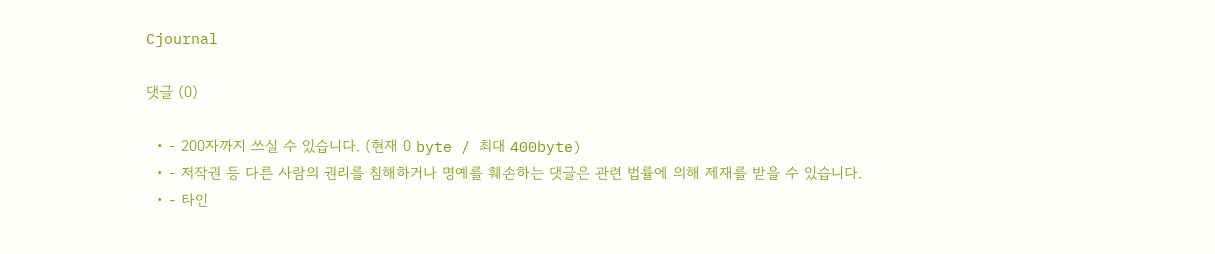Cjournal

댓글 (0)

  • - 200자까지 쓰실 수 있습니다. (현재 0 byte / 최대 400byte)
  • - 저작권 등 다른 사람의 권리를 침해하거나 명예를 훼손하는 댓글은 관련 법률에 의해 제재를 받을 수 있습니다.
  • - 타인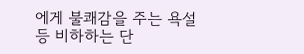에게 불쾌감을 주는 욕설 등 비하하는 단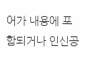어가 내용에 포함되거나 인신공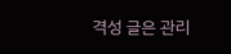격성 글은 관리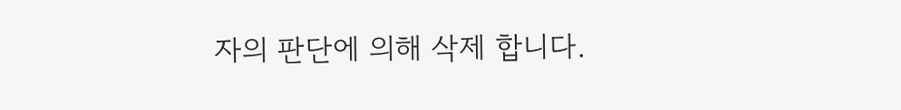자의 판단에 의해 삭제 합니다.